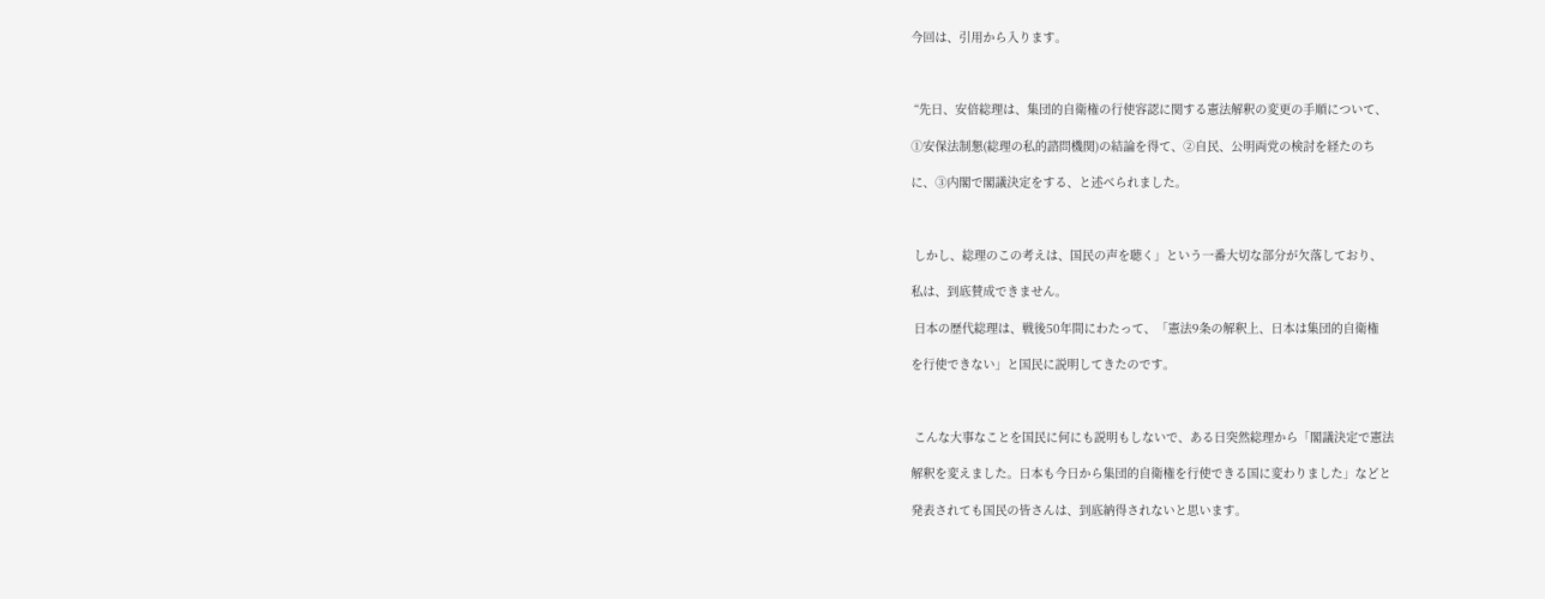今回は、引用から入ります。



 “先日、安倍総理は、集団的自衛権の行使容認に関する憲法解釈の変更の手順について、

①安保法制懇(総理の私的諮問機関)の結論を得て、②自民、公明両党の検討を経たのち

に、③内閣で閣議決定をする、と述べられました。



 しかし、総理のこの考えは、国民の声を聴く」という一番大切な部分が欠落しており、

私は、到底賛成できません。

 日本の歴代総理は、戦後50年間にわたって、「憲法9条の解釈上、日本は集団的自衛権

を行使できない」と国民に説明してきたのです。



 こんな大事なことを国民に何にも説明もしないで、ある日突然総理から「閣議決定で憲法

解釈を変えました。日本も今日から集団的自衛権を行使できる国に変わりました」などと

発表されても国民の皆さんは、到底納得されないと思います。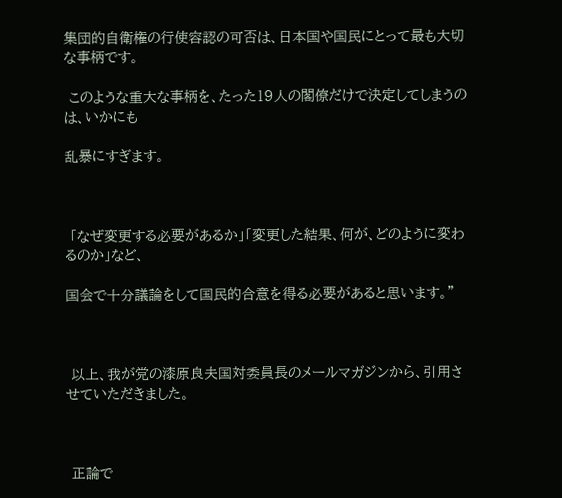集団的自衛権の行使容認の可否は、日本国や国民にとって最も大切な事柄です。

 このような重大な事柄を、たった19人の閣僚だけで決定してしまうのは、いかにも

乱暴にすぎます。



 「なぜ変更する必要があるか」「変更した結果、何が、どのように変わるのか」など、

国会で十分議論をして国民的合意を得る必要があると思います。”



 以上、我が党の漆原良夫国対委員長のメールマガジンから、引用させていただきました。



 正論で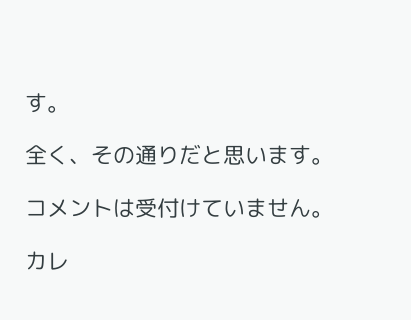す。

全く、その通りだと思います。

コメントは受付けていません。

カレ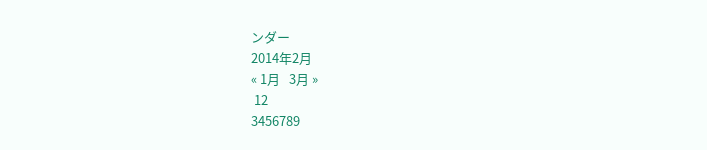ンダー
2014年2月
« 1月   3月 »
 12
3456789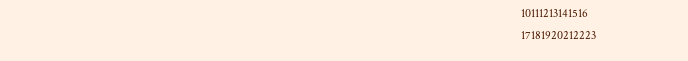10111213141516
17181920212223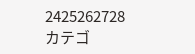2425262728
カテゴ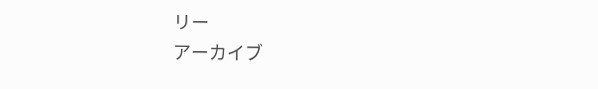リー
アーカイブ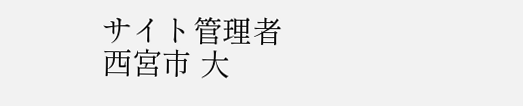サイト管理者
西宮市 大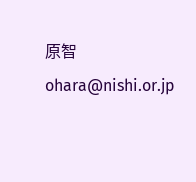原智
ohara@nishi.or.jp